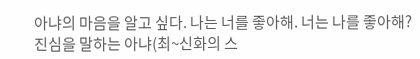아냐의 마음을 알고 싶다. 나는 너를 좋아해. 너는 나를 좋아해? 진심을 말하는 아냐(최~신화의 스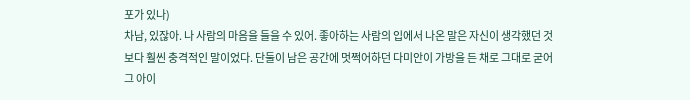포가 있나)
차남, 있잖아. 나 사람의 마음을 들을 수 있어. 좋아하는 사람의 입에서 나온 말은 자신이 생각했던 것보다 훨씬 충격적인 말이었다. 단둘이 남은 공간에 멋쩍어하던 다미안이 가방을 든 채로 그대로 굳어 그 아이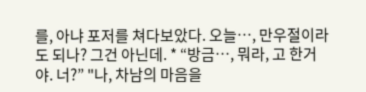를, 아냐 포저를 쳐다보았다. 오늘…, 만우절이라도 되나? 그건 아닌데. * “방금…, 뭐라, 고 한거야. 너?” "나, 차남의 마음을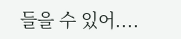들을 수 있어....